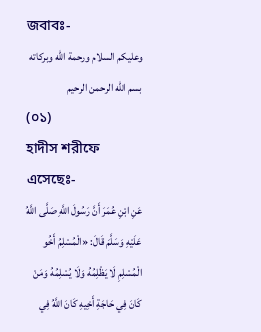জবাবঃ-
وعليكم السلام ورحمة الله وبركاته
بسم الله الرحمن الرحيم
(০১)
হাদীস শরীফে এসেছেঃ-
عَنِ ابْنِ عُمَرَ أَنَّ رَسُولَ اللَّهِ صَلَّى اللَّهُ عَلَيْهِ وَسَلَّمَ قَالَ: «الْمُسْلِمُ أَخُو الْمُسْلِمِ لَا يَظْلِمُهُ وَلَا يُسْلِمُهُ وَمَنْ كَانَ فِي حَاجَةِ أَخِيهِ كَانَ اللَّهُ فِي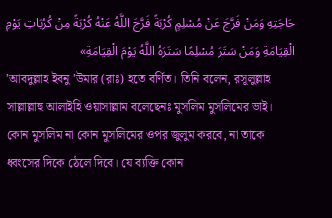حَاجَتِهِ وَمَنْ فَرَّجَ عَنْ مُسْلِمٍ كُرْبَةً فَرَّجَ اللَّهُ عَنْهُ كُرْبَةً مِنْ كُرُبَاتِ يَوْمِ الْقِيَامَةِ وَمَنْ سَتَرَ مُسْلِمًا سَتَرَهُ اللَّهُ يَوْمَ الْقِيَامَةِ»
’আবদুল্লাহ ইবনু ’উমার (রাঃ) হতে বর্ণিত। তিনি বলেন, রসূলুল্লাহ সাল্লাল্লাহু আলাইহি ওয়াসাল্লাম বলেছেনঃ মুসলিম মুসলিমের ভাই। কোন মুসলিম না কোন মুসলিমের ওপর জুলুম করবে, না তাকে ধ্বংসের দিকে ঠেলে দিবে। যে ব্যক্তি কোন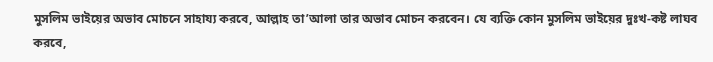মুসলিম ভাইয়ের অভাব মোচনে সাহায্য করবে, আল্লাহ তা’আলা তার অভাব মোচন করবেন। যে ব্যক্তি কোন মুসলিম ভাইয়ের দুঃখ-কষ্ট লাঘব করবে,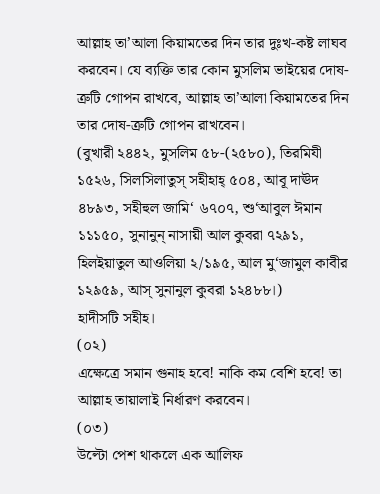আল্লাহ তা’আলা কিয়ামতের দিন তার দুঃখ-কষ্ট লাঘব করবেন। যে ব্যক্তি তার কোন মুসলিম ভাইয়ের দোষ-ত্রুটি গোপন রাখবে, আল্লাহ তা’আলা কিয়ামতের দিন তার দোষ-ত্রুটি গোপন রাখবেন।
(বুখারী ২৪৪২, মুসলিম ৫৮-(২৫৮০), তিরমিযী ১৫২৬, সিলসিলাতুস্ সহীহাহ্ ৫০৪, আবূ দাঊদ ৪৮৯৩, সহীহুল জামি‘ ৬৭০৭, শু‘আবুল ঈমান ১১১৫০, সুনানুন্ নাসায়ী আল কুবরা ৭২৯১, হিলইয়াতুল আওলিয়া ২/১৯৫, আল মু‘জামুল কাবীর ১২৯৫৯, আস্ সুনানুল কুবরা ১২৪৮৮।)
হাদীসটি সহীহ।
(০২)
এক্ষেত্রে সমান গুনাহ হবে! নাকি কম বেশি হবে! তা আল্লাহ তায়ালাই নির্ধারণ করবেন।
(০৩)
উল্টো পেশ থাকলে এক আলিফ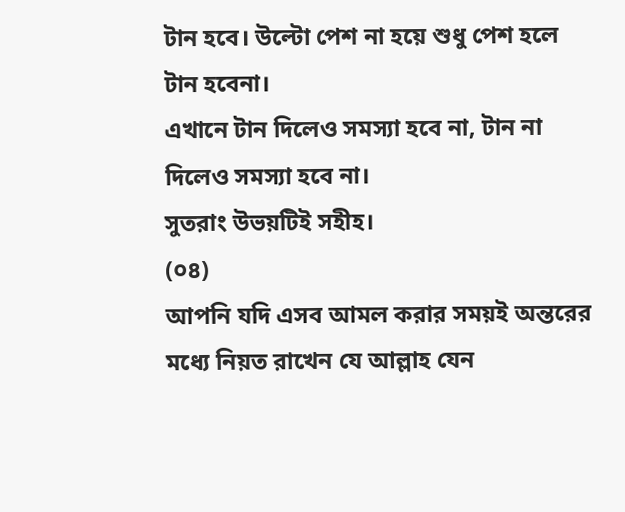টান হবে। উল্টো পেশ না হয়ে শুধু পেশ হলে টান হবেনা।
এখানে টান দিলেও সমস্যা হবে না, টান না দিলেও সমস্যা হবে না।
সুতরাং উভয়টিই সহীহ।
(০৪)
আপনি যদি এসব আমল করার সময়ই অন্তরের মধ্যে নিয়ত রাখেন যে আল্লাহ যেন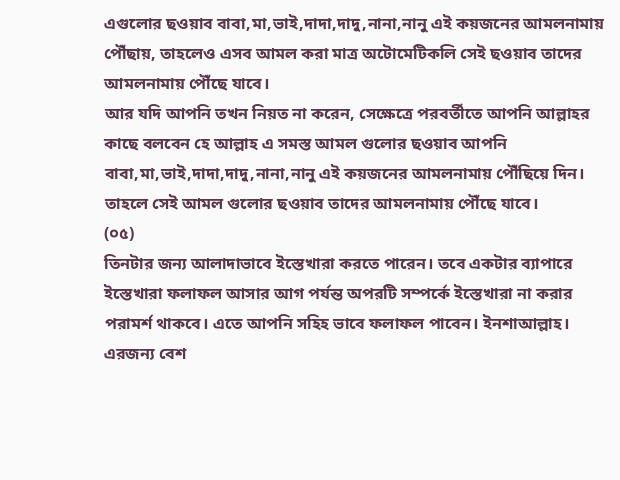এগুলোর ছওয়াব বাবা,মা,ভাই,দাদা,দাদু,নানা,নানু এই কয়জনের আমলনামায় পৌঁছায়, তাহলেও এসব আমল করা মাত্র অটোমেটিকলি সেই ছওয়াব তাদের আমলনামায় পৌঁছে যাবে।
আর যদি আপনি তখন নিয়ত না করেন, সেক্ষেত্রে পরবর্তীতে আপনি আল্লাহর কাছে বলবেন হে আল্লাহ এ সমস্ত আমল গুলোর ছওয়াব আপনি বাবা,মা,ভাই,দাদা,দাদু,নানা,নানু এই কয়জনের আমলনামায় পৌঁছিয়ে দিন।
তাহলে সেই আমল গুলোর ছওয়াব তাদের আমলনামায় পৌঁছে যাবে।
(০৫)
তিনটার জন্য আলাদাভাবে ইস্তেখারা করতে পারেন। তবে একটার ব্যাপারে ইস্তেখারা ফলাফল আসার আগ পর্যন্ত অপরটি সম্পর্কে ইস্তেখারা না করার পরামর্শ থাকবে। এতে আপনি সহিহ ভাবে ফলাফল পাবেন। ইনশাআল্লাহ।
এরজন্য বেশ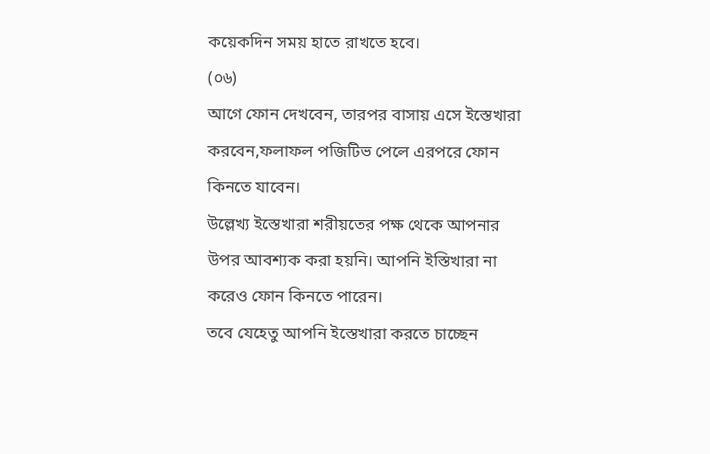কয়েকদিন সময় হাতে রাখতে হবে।
(০৬)
আগে ফোন দেখবেন, তারপর বাসায় এসে ইস্তেখারা করবেন,ফলাফল পজিটিভ পেলে এরপরে ফোন কিনতে যাবেন।
উল্লেখ্য ইস্তেখারা শরীয়তের পক্ষ থেকে আপনার উপর আবশ্যক করা হয়নি। আপনি ইস্তিখারা না করেও ফোন কিনতে পারেন।
তবে যেহেতু আপনি ইস্তেখারা করতে চাচ্ছেন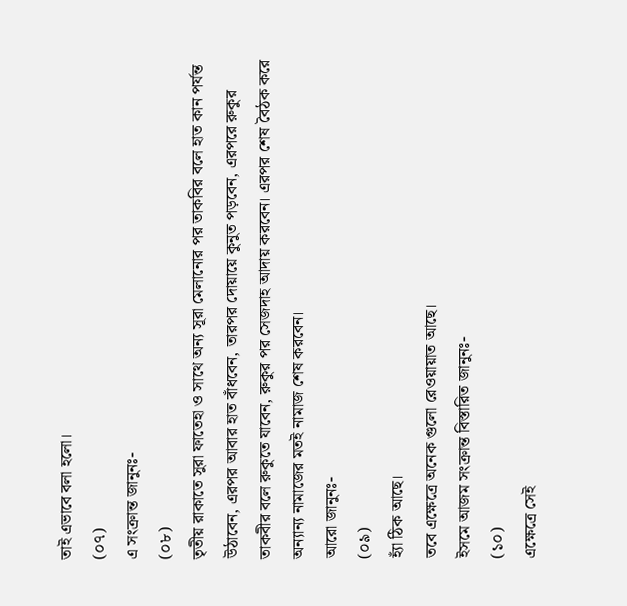তাই এভাবে বলা হলো।
(০৭)
এ সংক্রান্ত জানুনঃ-
(০৮)
তৃতীয় রাকাতে সুরা ফাতেহা ও সাথে অন্য সূরা মেলানোর পর তাকবির বলে হাত কান পর্যন্ত উঠাবেন, এরপর আবার হাত বাঁধবেন, তারপর দোয়ায়ে কুনুত পড়বেন, এরপরে রুকুর তাকবীর বলে রুকুতে যাবেন, রুকুর পর সেজদাহ আদায় করবেন। এরপর শেষ বৈঠক করে অন্যান্য নামাজের মতই নামাজ শেষ করবেন।
আরো জানুনঃ-
(০৯)
হ্যাঁ ঠিক আছে।
তবে এক্ষেত্রে অনেক গুলো রেওয়ায়াত আছে।
ইসমে আজম সংক্রান্ত বিস্তারিত জানুনঃ-
(১০)
এক্ষেত্রে সেই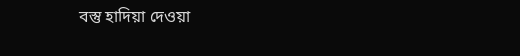বস্তু হাদিয়া দেওয়া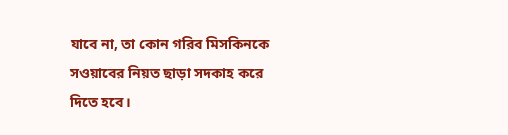যাবে না, তা কোন গরিব মিসকিনকে সওয়াবের নিয়ত ছাড়া সদকাহ করে দিতে হবে।